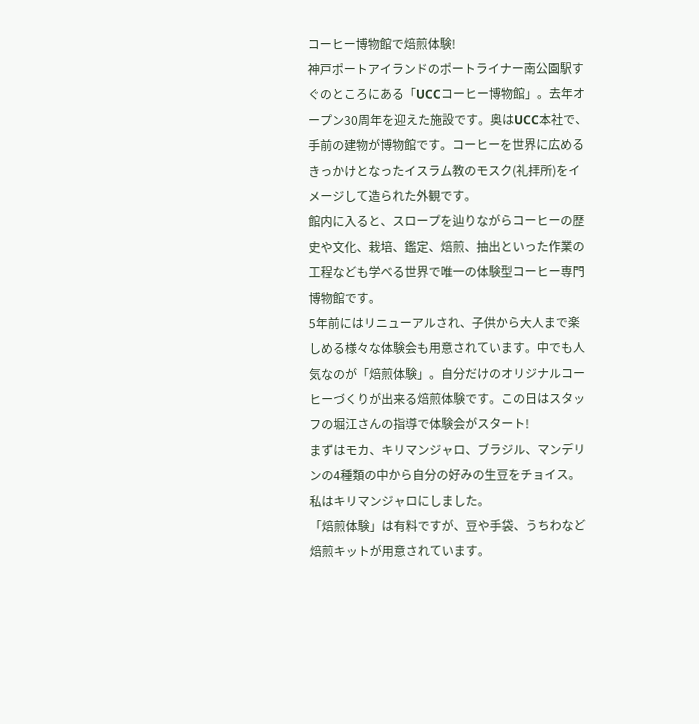コーヒー博物館で焙煎体験!
神戸ポートアイランドのポートライナー南公園駅すぐのところにある「UCCコーヒー博物館」。去年オープン30周年を迎えた施設です。奥はUCC本社で、手前の建物が博物館です。コーヒーを世界に広めるきっかけとなったイスラム教のモスク(礼拝所)をイメージして造られた外観です。
館内に入ると、スロープを辿りながらコーヒーの歴史や文化、栽培、鑑定、焙煎、抽出といった作業の工程なども学べる世界で唯一の体験型コーヒー専門博物館です。
5年前にはリニューアルされ、子供から大人まで楽しめる様々な体験会も用意されています。中でも人気なのが「焙煎体験」。自分だけのオリジナルコーヒーづくりが出来る焙煎体験です。この日はスタッフの堀江さんの指導で体験会がスタート!
まずはモカ、キリマンジャロ、ブラジル、マンデリンの4種類の中から自分の好みの生豆をチョイス。私はキリマンジャロにしました。
「焙煎体験」は有料ですが、豆や手袋、うちわなど焙煎キットが用意されています。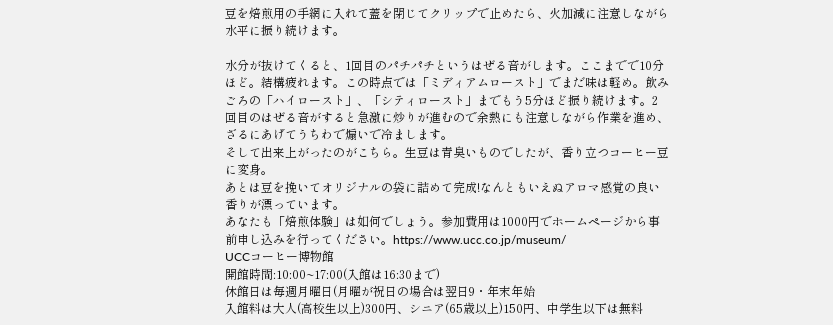豆を焙煎用の手網に入れて蓋を閉じてクリップで止めたら、火加減に注意しながら水平に振り続けます。

水分が抜けてくると、1回目のパチパチというはぜる音がします。ここまでで10分ほど。結構疲れます。この時点では「ミディアムロースト」でまだ味は軽め。飲みごろの「ハイロースト」、「シティロースト」までもう5分ほど振り続けます。2回目のはぜる音がすると急激に炒りが進むので余熱にも注意しながら作業を進め、ざるにあげてうちわで煽いで冷まします。
そして出来上がったのがこちら。生豆は青臭いものでしたが、香り立つコーヒー豆に変身。
あとは豆を挽いてオリジナルの袋に詰めて完成!なんともいえぬアロマ感覚の良い香りが漂っています。
あなたも「焙煎体験」は如何でしょう。参加費用は1000円でホームページから事前申し込みを行ってください。https://www.ucc.co.jp/museum/
UCCコーヒー博物館
開館時間:10:00~17:00(入館は16:30まで)
休館日は毎週月曜日(月曜が祝日の場合は翌日9・年末年始
入館料は大人(高校生以上)300円、シニア(65歳以上)150円、中学生以下は無料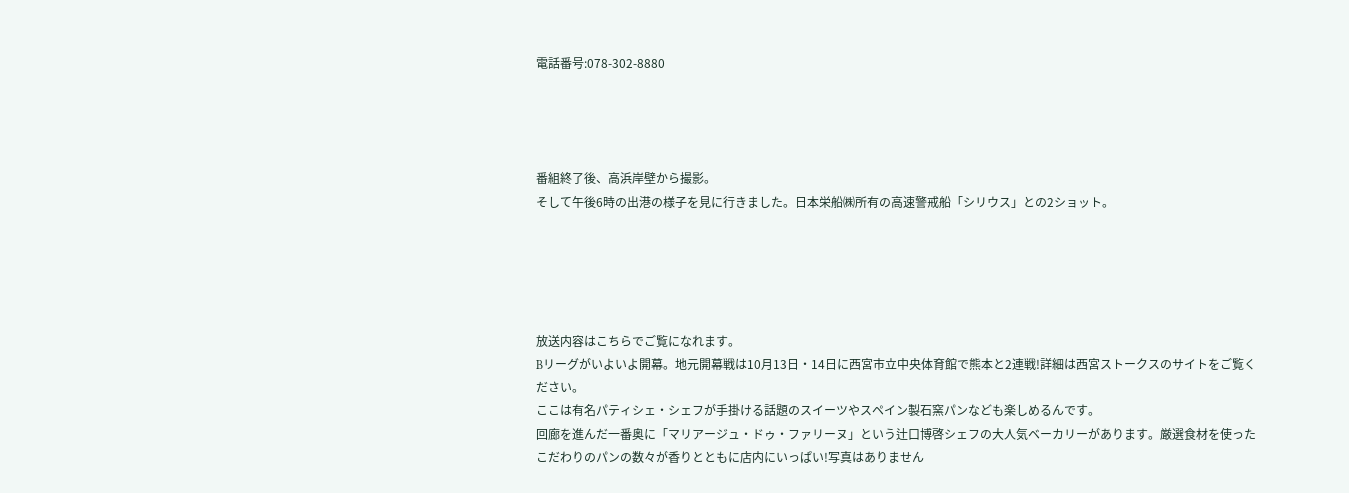電話番号:078-302-8880




番組終了後、高浜岸壁から撮影。
そして午後6時の出港の様子を見に行きました。日本栄船㈱所有の高速警戒船「シリウス」との2ショット。





放送内容はこちらでご覧になれます。
Bリーグがいよいよ開幕。地元開幕戦は10月13日・14日に西宮市立中央体育館で熊本と2連戦!詳細は西宮ストークスのサイトをご覧ください。
ここは有名パティシェ・シェフが手掛ける話題のスイーツやスペイン製石窯パンなども楽しめるんです。
回廊を進んだ一番奥に「マリアージュ・ドゥ・ファリーヌ」という辻口博啓シェフの大人気ベーカリーがあります。厳選食材を使ったこだわりのパンの数々が香りとともに店内にいっぱい!写真はありません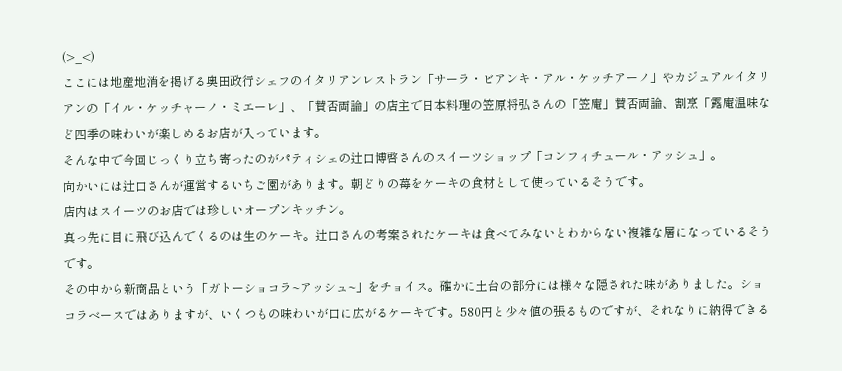(>_<)
ここには地産地消を掲げる奥田政行シェフのイタリアンレストラン「サーラ・ビアンキ・アル・ケッチアーノ」やカジュアルイタリアンの「イル・ケッチャーノ・ミエーレ」、「賛否両論」の店主で日本料理の笠原将弘さんの「笠庵」賛否両論、割烹「露庵温味など四季の味わいが楽しめるお店が入っています。
そんな中で今回じっくり立ち寄ったのがパティシェの辻口博啓さんのスイーツショップ「コンフィチュール・アッシュ」。
向かいには辻口さんが運営するいちご園があります。朝どりの苺をケーキの食材として使っているそうです。
店内はスイーツのお店では珍しいオープンキッチン。
真っ先に目に飛び込んでくるのは生のケーキ。辻口さんの考案されたケーキは食べてみないとわからない複雑な層になっているそうです。
その中から新商品という「ガトーショコラ~アッシュ~」をチョイス。確かに土台の部分には様々な隠された味がありました。ショコラベースではありますが、いくつもの味わいが口に広がるケーキです。580円と少々値の張るものですが、それなりに納得できる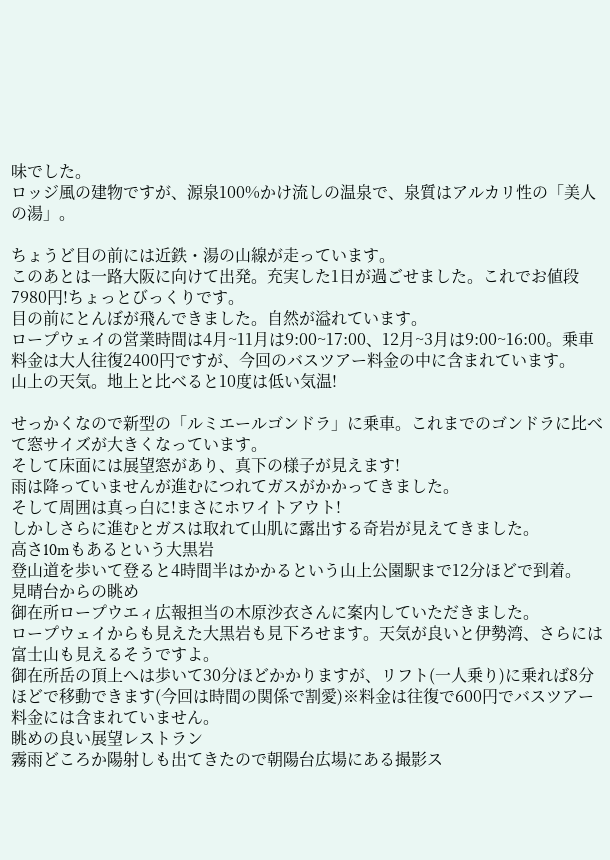味でした。
ロッジ風の建物ですが、源泉100%かけ流しの温泉で、泉質はアルカリ性の「美人の湯」。

ちょうど目の前には近鉄・湯の山線が走っています。
このあとは一路大阪に向けて出発。充実した1日が過ごせました。これでお値段7980円!ちょっとびっくりです。
目の前にとんぼが飛んできました。自然が溢れています。
ロープウェイの営業時間は4月~11月は9:00~17:00、12月~3月は9:00~16:00。乗車料金は大人往復2400円ですが、今回のバスツアー料金の中に含まれています。
山上の天気。地上と比べると10度は低い気温!

せっかくなので新型の「ルミエールゴンドラ」に乗車。これまでのゴンドラに比べて窓サイズが大きくなっています。
そして床面には展望窓があり、真下の様子が見えます!
雨は降っていませんが進むにつれてガスがかかってきました。
そして周囲は真っ白に!まさにホワイトアウト!
しかしさらに進むとガスは取れて山肌に露出する奇岩が見えてきました。
高さ10mもあるという大黒岩
登山道を歩いて登ると4時間半はかかるという山上公園駅まで12分ほどで到着。
見晴台からの眺め
御在所ロープウエィ広報担当の木原沙衣さんに案内していただきました。
ロープウェイからも見えた大黒岩も見下ろせます。天気が良いと伊勢湾、さらには富士山も見えるそうですよ。
御在所岳の頂上へは歩いて30分ほどかかりますが、リフト(一人乗り)に乗れば8分ほどで移動できます(今回は時間の関係で割愛)※料金は往復で600円でバスツアー料金には含まれていません。
眺めの良い展望レストラン
霧雨どころか陽射しも出てきたので朝陽台広場にある撮影ス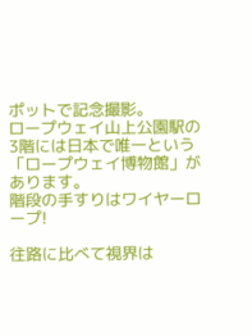ポットで記念撮影。
ロープウェイ山上公園駅の3階には日本で唯一という「ロープウェイ博物館」があります。
階段の手すりはワイヤーロープ!

往路に比べて視界は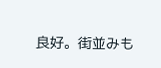良好。街並みも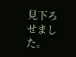見下ろせました。